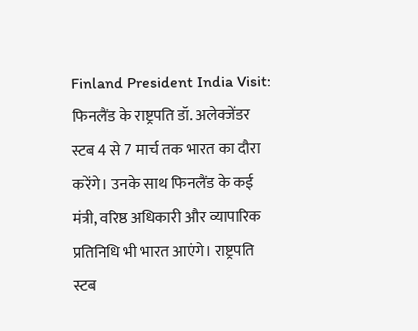Finland President India Visit: फिनलैंड के राष्ट्रपति डॉ. अलेक्जेंडर स्टब 4 से 7 मार्च तक भारत का दौरा करेंगे। उनके साथ फिनलैंड के कई मंत्री, वरिष्ठ अधिकारी और व्यापारिक प्रतिनिधि भी भारत आएंगे। राष्ट्रपति स्टब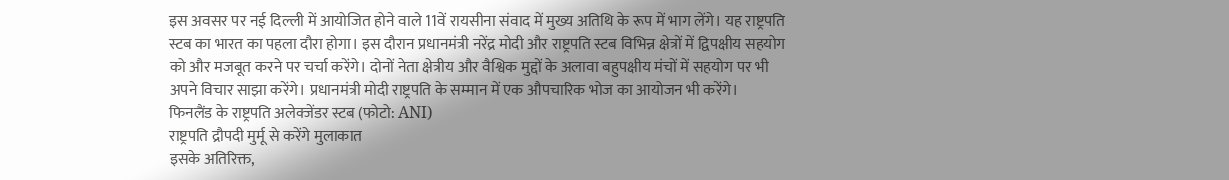इस अवसर पर नई दिल्ली में आयोजित होने वाले 11वें रायसीना संवाद में मुख्य अतिथि के रूप में भाग लेंगे। यह राष्ट्रपति स्टब का भारत का पहला दौरा होगा। इस दौरान प्रधानमंत्री नरेंद्र मोदी और राष्ट्रपति स्टब विभिन्न क्षेत्रों में द्विपक्षीय सहयोग को और मजबूत करने पर चर्चा करेंगे। दोनों नेता क्षेत्रीय और वैश्विक मुद्दों के अलावा बहुपक्षीय मंचों में सहयोग पर भी अपने विचार साझा करेंगे। प्रधानमंत्री मोदी राष्ट्रपति के सम्मान में एक औपचारिक भोज का आयोजन भी करेंगे।
फिनलैंड के राष्ट्रपति अलेक्जेंडर स्टब (फोटो: ANI)
राष्ट्रपति द्रौपदी मुर्मू से करेंगे मुलाकात
इसके अतिरिक्त,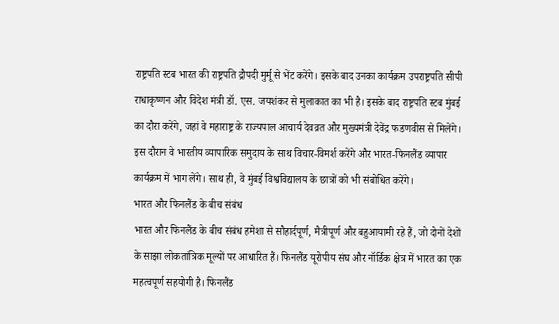राष्ट्रपति स्टब भारत की राष्ट्रपति द्रौपदी मुर्मू से भेंट करेंगे। इसके बाद उनका कार्यक्रम उपराष्ट्रपति सीपी राधाकृष्णन और विदेश मंत्री डॉ. एस. जयशंकर से मुलाकात का भी है। इसके बाद राष्ट्रपति स्टब मुंबई का दौरा करेंगे, जहां वे महाराष्ट्र के राज्यपाल आचार्य देवव्रत और मुख्यमंत्री देवेंद्र फडणवीस से मिलेंगे। इस दौरान वे भारतीय व्यापारिक समुदाय के साथ विचार-विमर्श करेंगे और भारत-फिनलैंड व्यापार कार्यक्रम में भाग लेंगे। साथ ही, वे मुंबई विश्वविद्यालय के छात्रों को भी संबोधित करेंगे।
भारत और फिनलैंड के बीच संबंध
भारत और फिनलैंड के बीच संबंध हमेशा से सौहार्दपूर्ण, मैत्रीपूर्ण और बहुआयामी रहे हैं, जो दोनों देशों के साझा लोकतांत्रिक मूल्यों पर आधारित हैं। फिनलैंड यूरोपीय संघ और नॉर्डिक क्षेत्र में भारत का एक महत्वपूर्ण सहयोगी है। फिनलैंड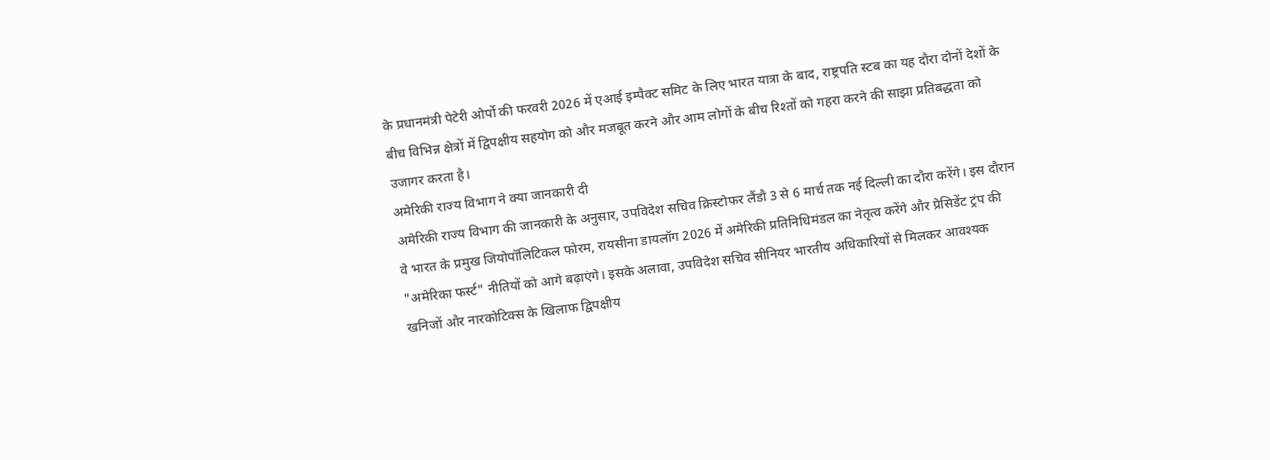के प्रधानमंत्री पेटेरी ओर्पो की फरवरी 2026 में एआई इम्पैक्ट समिट के लिए भारत यात्रा के बाद, राष्ट्रपति स्टब का यह दौरा दोनों देशों के बीच विभिन्न क्षेत्रों में द्विपक्षीय सहयोग को और मजबूत करने और आम लोगों के बीच रिश्तों को गहरा करने की साझा प्रतिबद्धता को उजागर करता है।
अमेरिकी राज्य विभाग ने क्या जानकारी दी
अमेरिकी राज्य विभाग की जानकारी के अनुसार, उपविदेश सचिव क्रिस्टोफर लैंडौ 3 से 6 मार्च तक नई दिल्ली का दौरा करेंगे। इस दौरान वे भारत के प्रमुख जियोपॉलिटिकल फोरम, रायसीना डायलॉग 2026 में अमेरिकी प्रतिनिधिमंडल का नेतृत्व करेंगे और प्रेसिडेंट ट्रंप की "अमेरिका फर्स्ट" नीतियों को आगे बढ़ाएंगे। इसके अलावा, उपविदेश सचिव सीनियर भारतीय अधिकारियों से मिलकर आवश्यक खनिजों और नारकोटिक्स के खिलाफ द्विपक्षीय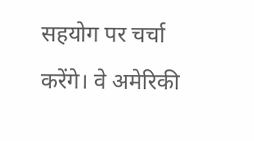सहयोग पर चर्चा करेंगे। वे अमेरिकी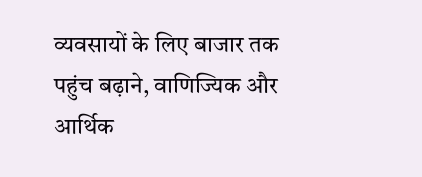व्यवसायों के लिए बाजार तक पहुंच बढ़ाने, वाणिज्यिक और आर्थिक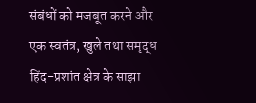संबंधों को मजबूत करने और एक स्वतंत्र, खुले तथा समृद्ध हिंद-प्रशांत क्षेत्र के साझा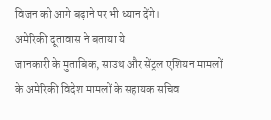विजन को आगे बढ़ाने पर भी ध्यान देंगे।
अमेरिकी दूतावास ने बताया ये
जानकारी के मुताबिक, साउथ और सेंट्रल एशियन मामलों के अमेरिकी विदेश मामलों के सहायक सचिव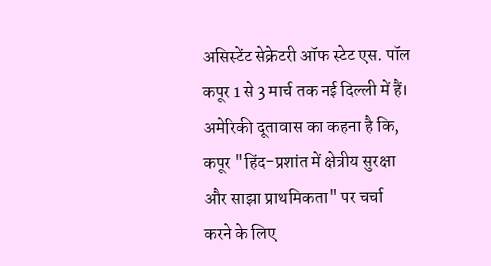असिस्टेंट सेक्रेटरी ऑफ स्टेट एस. पॉल कपूर 1 से 3 मार्च तक नई दिल्ली में हैं। अमेरिकी दूतावास का कहना है कि, कपूर "हिंद-प्रशांत में क्षेत्रीय सुरक्षा और साझा प्राथमिकता" पर चर्चा करने के लिए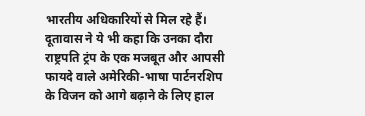भारतीय अधिकारियों से मिल रहे हैं। दूतावास ने ये भी कहा कि उनका दौरा राष्ट्रपति ट्रंप के एक मजबूत और आपसी फायदे वाले अमेरिकी-भाषा पार्टनरशिप के विजन को आगे बढ़ाने के लिए हाल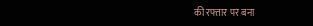की रफ्तार पर बना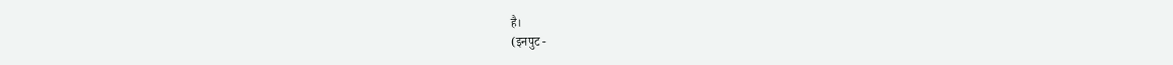है।
(इनपुट -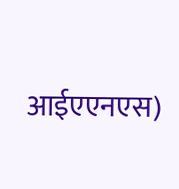आईएएनएस)